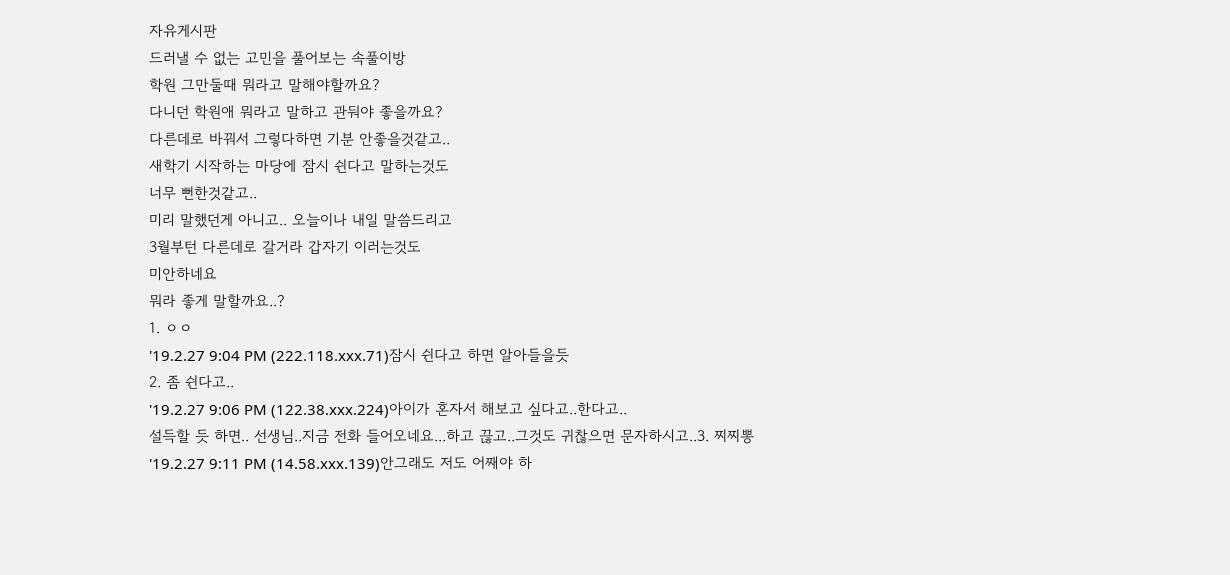자유게시판
드러낼 수 없는 고민을 풀어보는 속풀이방
학원 그만둘때 뭐라고 말해야할까요?
다니던 학원애 뭐라고 말하고 관둬야 좋을까요?
다른데로 바꿔서 그렇다하면 기분 안좋을것같고..
새학기 시작하는 마당에 잠시 쉰다고 말하는것도
너무 뻔한것같고..
미리 말했던게 아니고.. 오늘이나 내일 말씀드리고
3월부턴 다른데로 갈거라 갑자기 이러는것도
미안하네요
뭐라 좋게 말할까요..?
1. ㅇㅇ
'19.2.27 9:04 PM (222.118.xxx.71)잠시 쉰다고 하면 알아들을듯
2. 좀 쉰다고..
'19.2.27 9:06 PM (122.38.xxx.224)아이가 혼자서 해보고 싶다고..한다고..
설득할 듯 하면.. 선생님..지금 전화 들어오네요...하고 끊고..그것도 귀찮으면 문자하시고..3. 찌찌뽕
'19.2.27 9:11 PM (14.58.xxx.139)안그래도 저도 어째야 하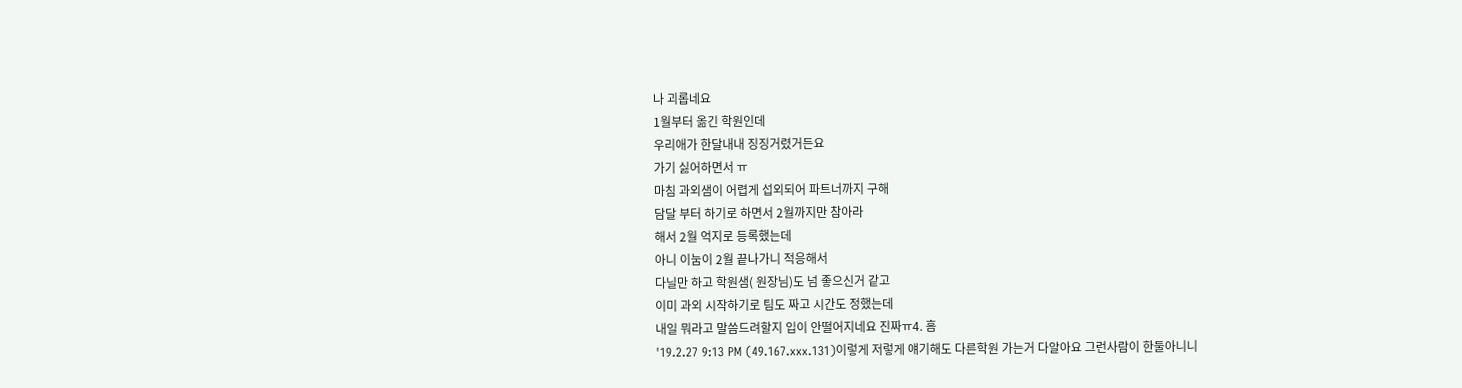나 괴롭네요
1월부터 옮긴 학원인데
우리애가 한달내내 징징거렸거든요
가기 싫어하면서 ㅠ
마침 과외샘이 어렵게 섭외되어 파트너까지 구해
담달 부터 하기로 하면서 2월까지만 참아라
해서 2월 억지로 등록했는데
아니 이눔이 2월 끝나가니 적응해서
다닐만 하고 학원샘( 원장님)도 넘 좋으신거 같고
이미 과외 시작하기로 팀도 짜고 시간도 정했는데
내일 뭐라고 말씀드려할지 입이 안떨어지네요 진짜ㅠ4. 흠
'19.2.27 9:13 PM (49.167.xxx.131)이렇게 저렇게 얘기해도 다른학원 가는거 다알아요 그런사람이 한둘아니니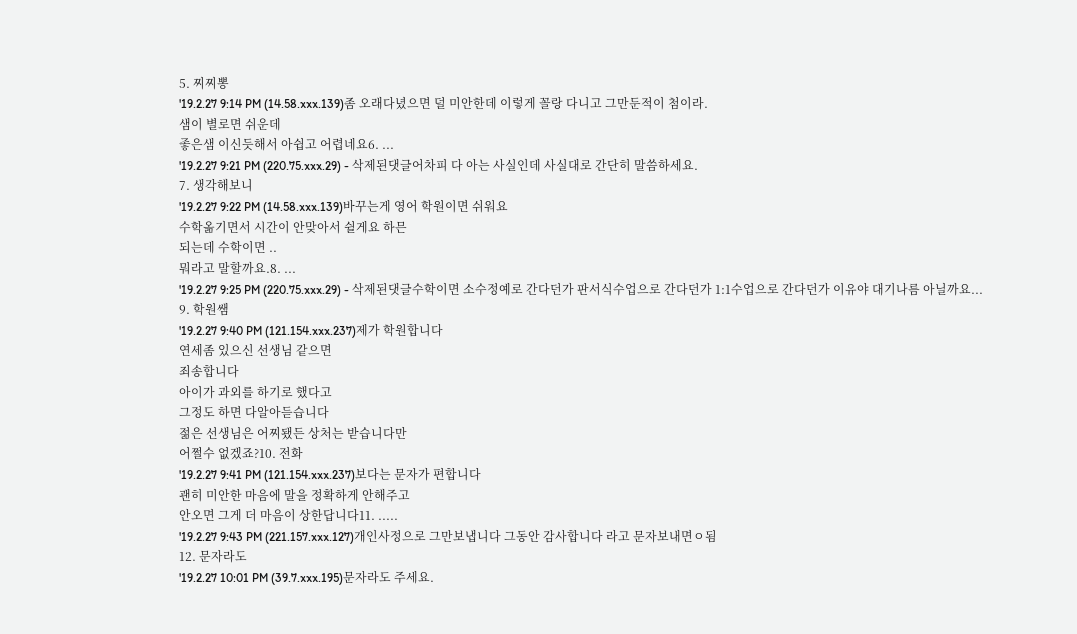5. 찌찌뽕
'19.2.27 9:14 PM (14.58.xxx.139)좀 오래다녔으면 덜 미안한데 이렇게 꼴랑 다니고 그만둔적이 첨이라.
샘이 별로면 쉬운데
좋은샘 이신듯해서 아쉽고 어렵네요6. ...
'19.2.27 9:21 PM (220.75.xxx.29) - 삭제된댓글어차피 다 아는 사실인데 사실대로 간단히 말씀하세요.
7. 생각해보니
'19.2.27 9:22 PM (14.58.xxx.139)바꾸는게 영어 학원이면 쉬워요
수학옮기면서 시간이 안맞아서 쉴게요 하믄
되는데 수학이면 ..
뭐라고 말할까요.8. ...
'19.2.27 9:25 PM (220.75.xxx.29) - 삭제된댓글수학이면 소수정예로 간다던가 판서식수업으로 간다던가 1:1수업으로 간다던가 이유야 대기나름 아닐까요...
9. 학원쌤
'19.2.27 9:40 PM (121.154.xxx.237)제가 학원합니다
연세좀 있으신 선생님 같으면
죄송합니다
아이가 과외를 하기로 했다고
그정도 하면 다알아듣습니다
젊은 선생님은 어찌됐든 상처는 받습니다만
어쩔수 없겠죠?10. 전화
'19.2.27 9:41 PM (121.154.xxx.237)보다는 문자가 편합니다
괜히 미안한 마음에 말을 정확하게 안해주고
안오면 그게 더 마음이 상한답니다11. .....
'19.2.27 9:43 PM (221.157.xxx.127)개인사정으로 그만보냅니다 그동안 감사합니다 라고 문자보내면ㅇ됨
12. 문자라도
'19.2.27 10:01 PM (39.7.xxx.195)문자라도 주세요.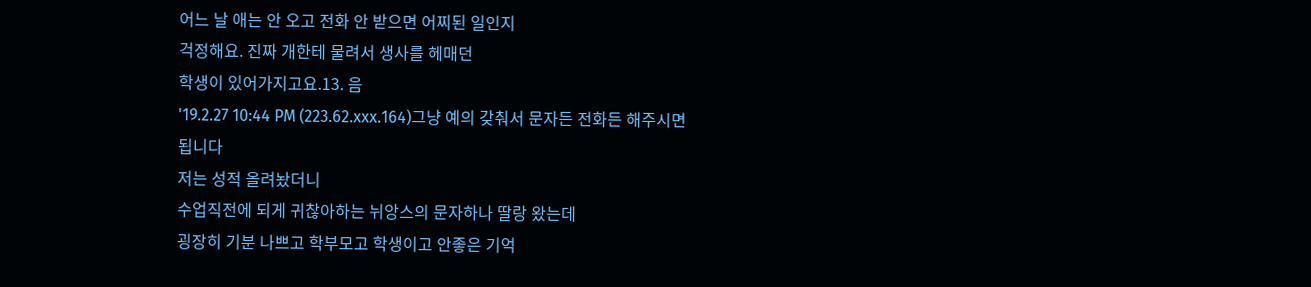어느 날 애는 안 오고 전화 안 받으면 어찌된 일인지
걱정해요. 진짜 개한테 물려서 생사를 헤매던
학생이 있어가지고요.13. 음
'19.2.27 10:44 PM (223.62.xxx.164)그냥 예의 갖춰서 문자든 전화든 해주시면 됩니다
저는 성적 올려놨더니
수업직전에 되게 귀찮아하는 뉘앙스의 문자하나 딸랑 왔는데
굉장히 기분 나쁘고 학부모고 학생이고 안좋은 기억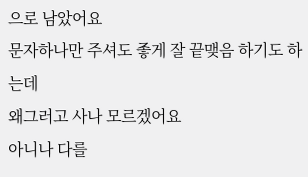으로 남았어요
문자하나만 주셔도 좋게 잘 끝맺음 하기도 하는데
왜그러고 사나 모르겠어요
아니나 다를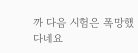까 다음 시험은 폭망했다네요